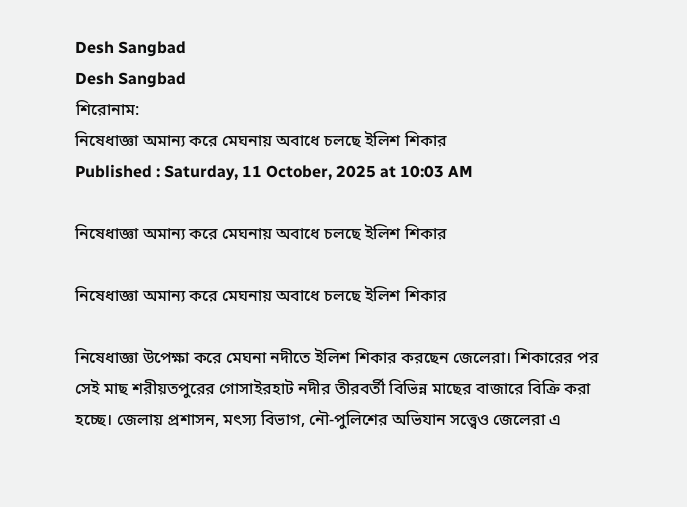Desh Sangbad
Desh Sangbad
শিরোনাম:
নিষেধাজ্ঞা অমান্য করে মেঘনায় অবাধে চলছে ইলিশ শিকার
Published : Saturday, 11 October, 2025 at 10:03 AM

নিষেধাজ্ঞা অমান্য করে মেঘনায় অবাধে চলছে ইলিশ শিকার

নিষেধাজ্ঞা অমান্য করে মেঘনায় অবাধে চলছে ইলিশ শিকার

নিষেধাজ্ঞা উপেক্ষা করে মেঘনা নদীতে ইলিশ শিকার করছেন জেলেরা। শিকারের পর সেই মাছ শরীয়তপুরের গোসাইরহাট নদীর তীরবর্তী বিভিন্ন মাছের বাজারে বিক্রি করা হচ্ছে। জেলায় প্রশাসন, মৎস্য বিভাগ, নৌ-পুলিশের অভিযান সত্ত্বেও জেলেরা এ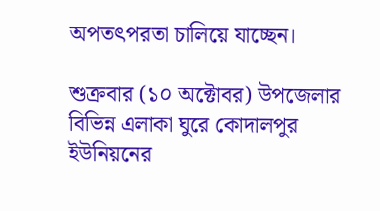অপতৎপরতা চালিয়ে যাচ্ছেন।

শুক্রবার (১০ অক্টোবর) উপজেলার বিভিন্ন এলাকা ঘুরে কোদালপুর ইউনিয়নের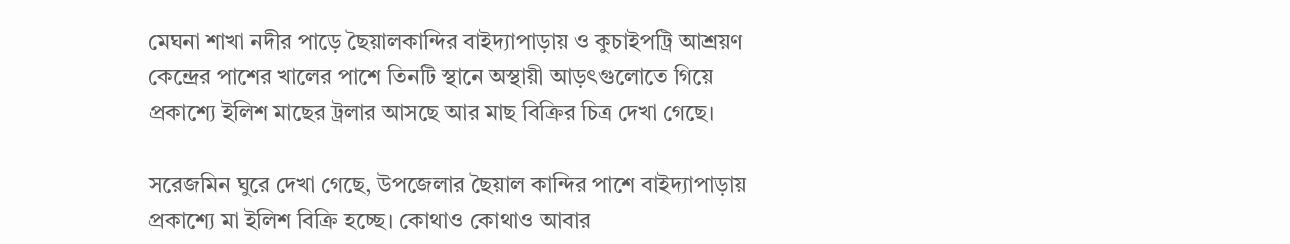মেঘনা শাখা নদীর পাড়ে ছৈয়ালকান্দির বাইদ্যাপাড়ায় ও কুচাইপট্রি আশ্রয়ণ কেন্দ্রের পাশের খালের পাশে তিনটি স্থানে অস্থায়ী আড়ৎগুলোতে গিয়ে প্রকাশ্যে ইলিশ মাছের ট্রলার আসছে আর মাছ বিক্রির চিত্র দেখা গেছে।

সরেজমিন ঘুরে দেখা গেছে, উপজেলার ছৈয়াল কান্দির পাশে বাইদ্যাপাড়ায় প্রকাশ্যে মা ইলিশ বিক্রি হচ্ছে। কোথাও কোথাও আবার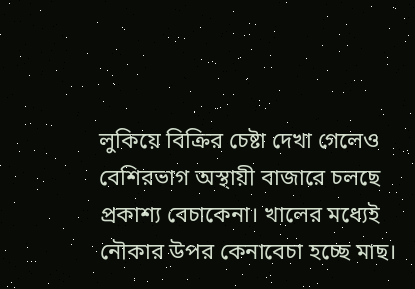লুকিয়ে বিক্রির চেষ্টা দেখা গেলেও বেশিরভাগ অস্থায়ী বাজারে চলছে প্রকাশ্য বেচাকেনা। খালের মধ্যেই নৌকার উপর কেনাবেচা হচ্ছে মাছ।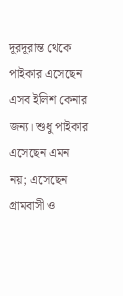দূরদূরান্ত থেকে পাইকার এসেছেন এসব ইলিশ কেনার জন্য। শুধু পাইকার এসেছেন এমন নয়; এসেছেন গ্রামবাসী ও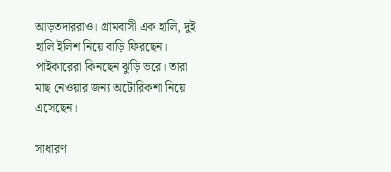আড়তদাররাও। গ্রামবাসী এক হালি, দুই হালি ইলিশ নিয়ে বাড়ি ফিরছেন। পাইকারেরা কিনছেন ঝুড়ি ভরে। তারা মাছ নেওয়ার জন্য অটোরিকশা নিয়ে এসেছেন।

সাধারণ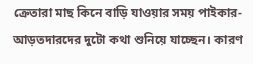ক্রেতারা মাছ কিনে বাড়ি যাওয়ার সময় পাইকার-আড়তদারদের দুটো কথা শুনিয়ে যাচ্ছেন। কারণ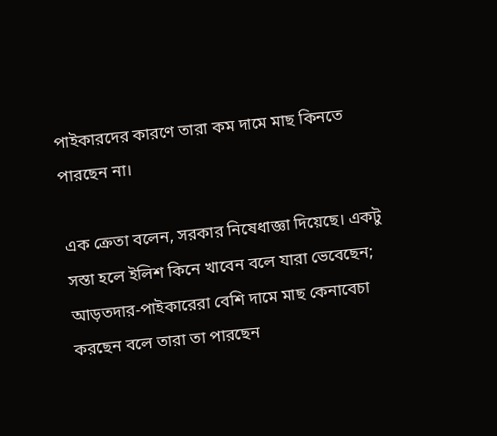পাইকারদের কারণে তারা কম দামে মাছ কিনতে পারছেন না।

এক ক্রেতা বলেন, সরকার নিষেধাজ্ঞা দিয়েছে। একটু সস্তা হলে ইলিশ কিনে খাবেন বলে যারা ভেবেছেন; আড়তদার-পাইকারেরা বেশি দামে মাছ কেনাবেচা করছেন বলে তারা তা পারছেন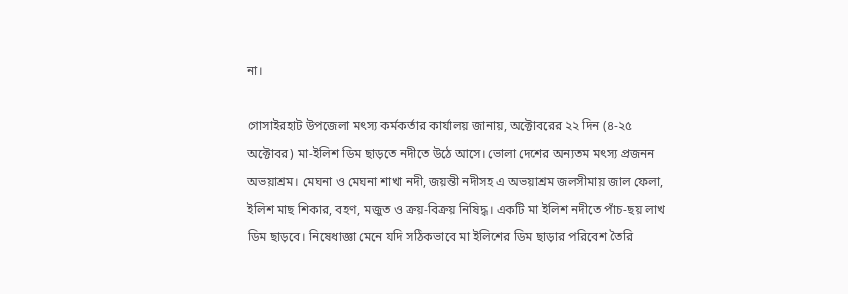না।

গোসাইরহাট উপজেলা মৎস্য কর্মকর্তার কার্যালয় জানায়, অক্টোবরের ২২ দিন (৪-২৫ অক্টোবর) মা-ইলিশ ডিম ছাড়তে নদীতে উঠে আসে। ভোলা দেশের অন্যতম মৎস্য প্রজনন অভয়াশ্রম। মেঘনা ও মেঘনা শাখা নদী, জয়ন্তী নদীসহ এ অভয়াশ্রম জলসীমায় জাল ফেলা, ইলিশ মাছ শিকার, বহণ, মজুত ও ক্রয়-বিক্রয় নিষিদ্ধ। একটি মা ইলিশ নদীতে পাঁচ-ছয় লাখ ডিম ছাড়বে। নিষেধাজ্ঞা মেনে যদি সঠিকভাবে মা ইলিশের ডিম ছাড়ার পরিবেশ তৈরি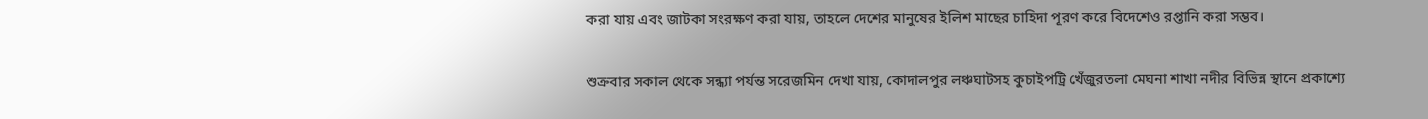করা যায় এবং জাটকা সংরক্ষণ করা যায়, তাহলে দেশের মানুষের ইলিশ মাছের চাহিদা পূরণ করে বিদেশেও রপ্তানি করা সম্ভব।

শুক্রবার সকাল থেকে সন্ধ্যা পর্যন্ত সরেজমিন দেখা যায়, কোদালপুর লঞ্চঘাটসহ কুচাইপট্রি খেঁজুরতলা মেঘনা শাখা নদীর বিভিন্ন স্থানে প্রকাশ্যে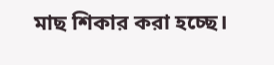মাছ শিকার করা হচ্ছে।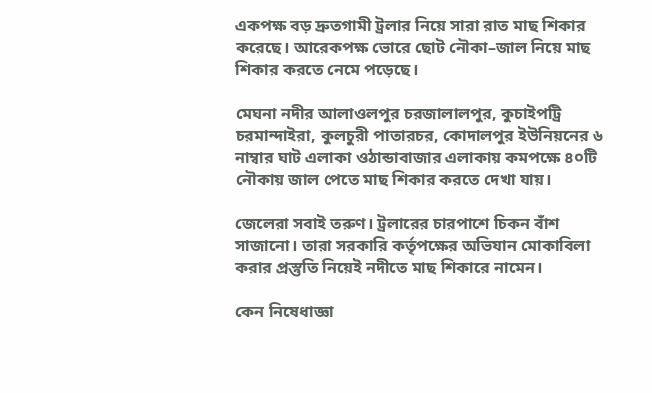একপক্ষ বড় দ্রুতগামী ট্রলার নিয়ে সারা রাত মাছ শিকার করেছে। আরেকপক্ষ ভোরে ছোট নৌকা–জাল নিয়ে মাছ শিকার করতে নেমে পড়েছে।

মেঘনা নদীর আলাওলপুর চরজালালপুর, কুচাইপট্রি চরমান্দাইরা, কুলচুরী পাতারচর, কোদালপুর ইউনিয়নের ৬ নাম্বার ঘাট এলাকা ওঠান্ডাবাজার এলাকায় কমপক্ষে ৪০টি নৌকায় জাল পেতে মাছ শিকার করতে দেখা যায়।

জেলেরা সবাই তরুণ। ট্রলারের চারপাশে চিকন বাঁশ সাজানো। তারা সরকারি কর্তৃপক্ষের অভিযান মোকাবিলা করার প্রস্তুতি নিয়েই নদীতে মাছ শিকারে নামেন।

কেন নিষেধাজ্ঞা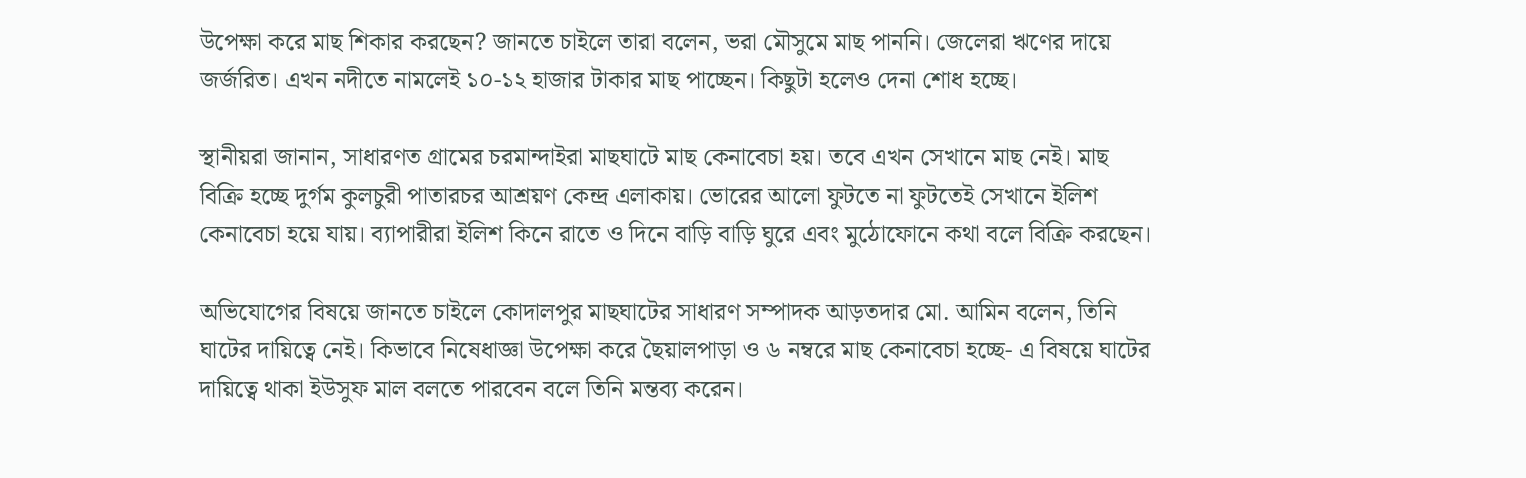উপেক্ষা করে মাছ শিকার করছেন? জানতে চাইলে তারা বলেন, ভরা মৌসুমে মাছ পাননি। জেলেরা ঋণের দায়ে জর্জরিত। এখন নদীতে নামলেই ১০-১২ হাজার টাকার মাছ পাচ্ছেন। কিছুটা হলেও দেনা শোধ হচ্ছে।

স্থানীয়রা জানান, সাধারণত গ্রামের চরমান্দাইরা মাছঘাটে মাছ কেনাবেচা হয়। তবে এখন সেখানে মাছ নেই। মাছ বিক্রি হচ্ছে দুর্গম কুলচুরী পাতারচর আশ্রয়ণ কেন্দ্র এলাকায়। ভোরের আলো ফুটতে না ফুটতেই সেখানে ইলিশ কেনাবেচা হয়ে যায়। ব্যাপারীরা ইলিশ কিনে রাতে ও দিনে বাড়ি বাড়ি ঘুরে এবং মুঠোফোনে কথা বলে বিক্রি করছেন।

অভিযোগের বিষয়ে জানতে চাইলে কোদালপুর মাছঘাটের সাধারণ সম্পাদক আড়তদার মো. আমিন বলেন, তিনি ঘাটের দায়িত্বে নেই। কিভাবে নিষেধাজ্ঞা উপেক্ষা করে ছৈয়ালপাড়া ও ৬ নম্বরে মাছ কেনাবেচা হচ্ছে- এ বিষয়ে ঘাটের দায়িত্বে থাকা ইউসুফ মাল বলতে পারবেন বলে তিনি মন্তব্য করেন।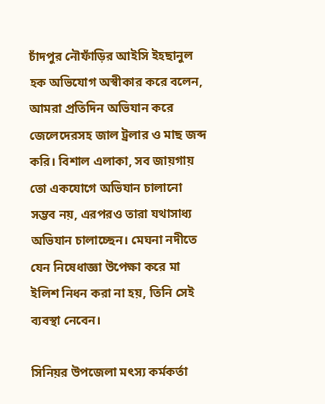চাঁদপুর নৌফাঁড়ির আইসি ইহছানুল হক অভিযোগ অস্বীকার করে বলেন, আমরা প্রতিদিন অভিযান করে জেলেদেরসহ জাল ট্রলার ও মাছ জব্দ করি। বিশাল এলাকা, সব জায়গায় তো একযোগে অভিযান চালানো সম্ভব নয়, এরপরও তারা যথাসাধ্য অভিযান চালাচ্ছেন। মেঘনা নদীতে যেন নিষেধাজ্ঞা উপেক্ষা করে মা ইলিশ নিধন করা না হয়, তিনি সেই ব্যবস্থা নেবেন।

সিনিয়র উপজেলা মৎস্য কর্মকর্তা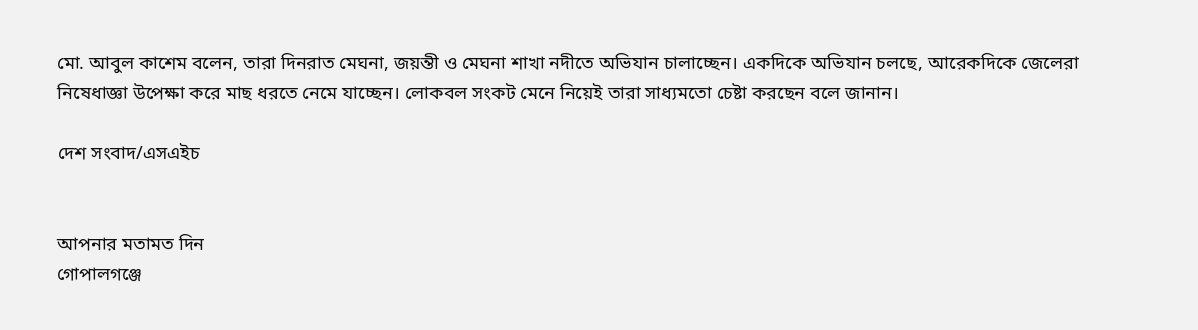মো. আবুল কাশেম বলেন, তারা দিনরাত মেঘনা, জয়ন্তী ও মেঘনা শাখা নদীতে অভিযান চালাচ্ছেন। একদিকে অভিযান চলছে, আরেকদিকে জেলেরা নিষেধাজ্ঞা উপেক্ষা করে মাছ ধরতে নেমে যাচ্ছেন। লোকবল সংকট মেনে নিয়েই তারা সাধ্যমতো চেষ্টা করছেন বলে জানান।

দেশ সংবাদ/এসএইচ


আপনার মতামত দিন
গোপালগঞ্জে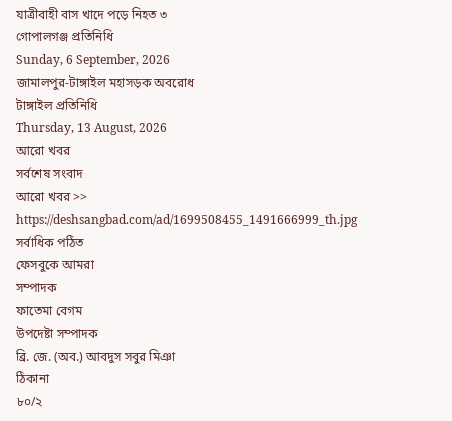যাত্রীবাহী বাস খাদে পড়ে নিহত ৩
গোপালগঞ্জ প্রতিনিধি
Sunday, 6 September, 2026
জামালপুর-টাঙ্গাইল মহাসড়ক অবরোধ
টাঙ্গাইল প্রতিনিধি
Thursday, 13 August, 2026
আরো খবর
সর্বশেষ সংবাদ
আরো খবর >>
https://deshsangbad.com/ad/1699508455_1491666999_th.jpg
সর্বাধিক পঠিত
ফেসবুকে আমরা
সম্পাদক
ফাতেমা বেগম
উপদেষ্টা সম্পাদক
ব্রি. জে. (অব.) আবদুস সবুর মিঞা
ঠিকানা
৮০/২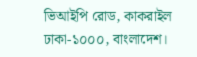ভিআইপি রোড, কাকরাইল
ঢাকা-১০০০, বাংলাদেশ।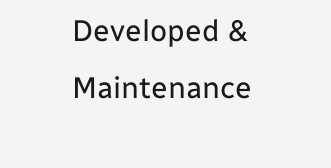Developed & Maintenance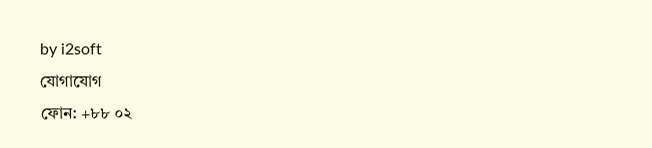by i2soft
যোগাযোগ
ফোন: +৮৮ ০২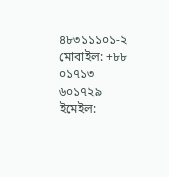৪৮৩১১১০১-২
মোবাইল: +৮৮ ০১৭১৩ ৬০১৭২৯
ইমেইল: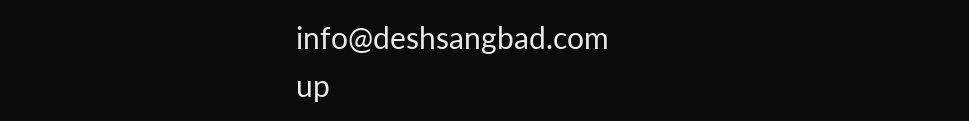info@deshsangbad.com
up